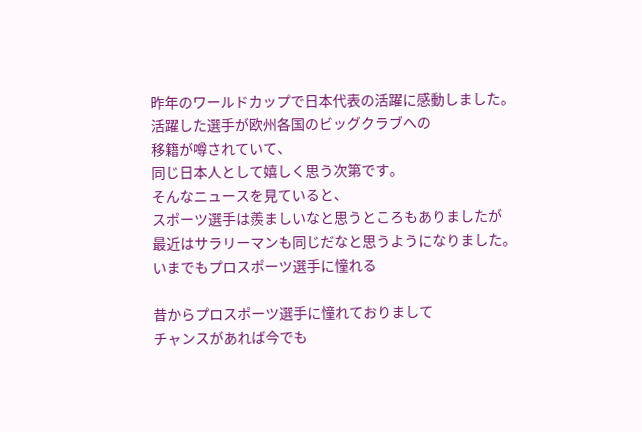昨年のワールドカップで日本代表の活躍に感動しました。
活躍した選手が欧州各国のビッグクラブへの
移籍が噂されていて、
同じ日本人として嬉しく思う次第です。
そんなニュースを見ていると、
スポーツ選手は羨ましいなと思うところもありましたが
最近はサラリーマンも同じだなと思うようになりました。
いまでもプロスポーツ選手に憧れる

昔からプロスポーツ選手に憧れておりまして
チャンスがあれば今でも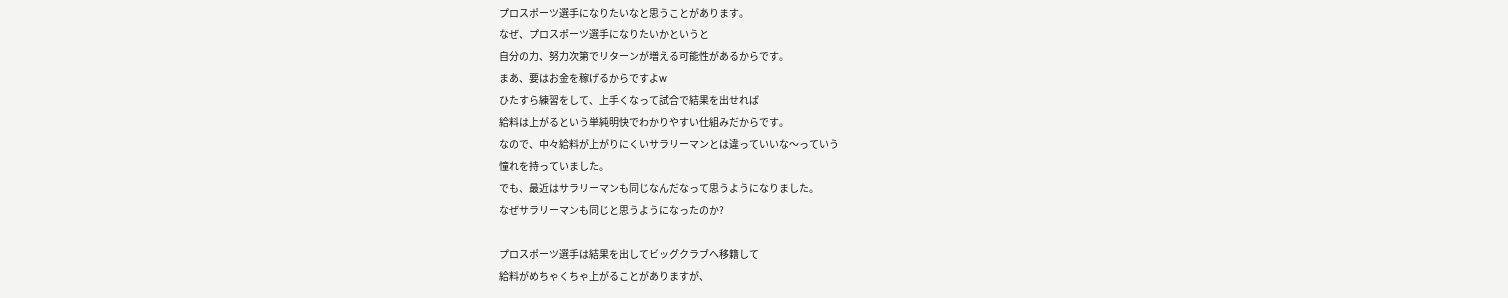プロスポーツ選手になりたいなと思うことがあります。
なぜ、プロスポーツ選手になりたいかというと
自分の力、努力次第でリターンが増える可能性があるからです。
まあ、要はお金を稼げるからですよw
ひたすら練習をして、上手くなって試合で結果を出せれば
給料は上がるという単純明快でわかりやすい仕組みだからです。
なので、中々給料が上がりにくいサラリーマンとは違っていいな〜っていう
憧れを持っていました。
でも、最近はサラリーマンも同じなんだなって思うようになりました。
なぜサラリーマンも同じと思うようになったのか?

プロスポーツ選手は結果を出してビッグクラブへ移籍して
給料がめちゃくちゃ上がることがありますが、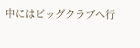中にはビッグクラブへ行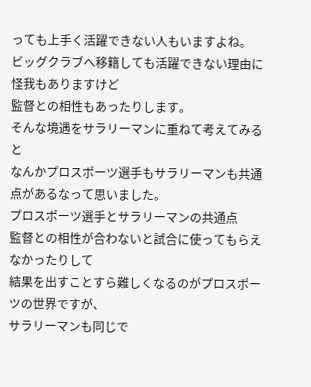っても上手く活躍できない人もいますよね。
ビッグクラブへ移籍しても活躍できない理由に怪我もありますけど
監督との相性もあったりします。
そんな境遇をサラリーマンに重ねて考えてみると
なんかプロスポーツ選手もサラリーマンも共通点があるなって思いました。
プロスポーツ選手とサラリーマンの共通点
監督との相性が合わないと試合に使ってもらえなかったりして
結果を出すことすら難しくなるのがプロスポーツの世界ですが、
サラリーマンも同じで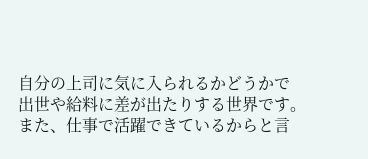自分の上司に気に入られるかどうかで
出世や給料に差が出たりする世界です。
また、仕事で活躍できているからと言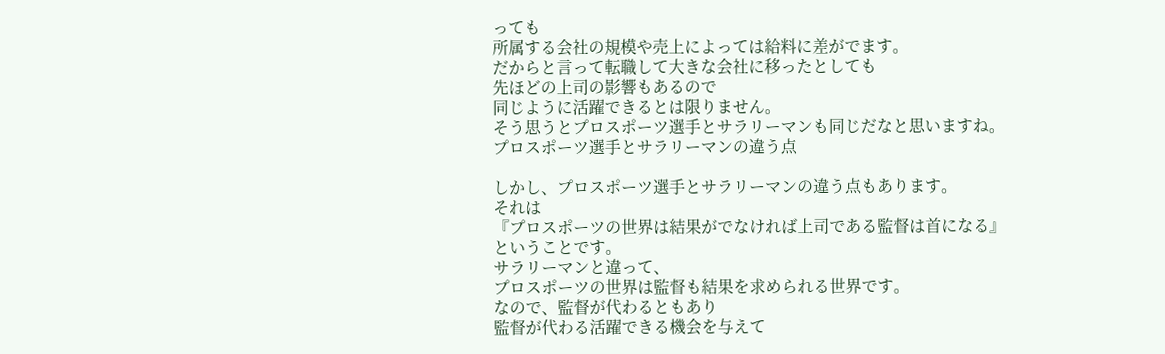っても
所属する会社の規模や売上によっては給料に差がでます。
だからと言って転職して大きな会社に移ったとしても
先ほどの上司の影響もあるので
同じように活躍できるとは限りません。
そう思うとプロスポーツ選手とサラリーマンも同じだなと思いますね。
プロスポーツ選手とサラリーマンの違う点

しかし、プロスポーツ選手とサラリーマンの違う点もあります。
それは
『プロスポーツの世界は結果がでなければ上司である監督は首になる』
ということです。
サラリーマンと違って、
プロスポーツの世界は監督も結果を求められる世界です。
なので、監督が代わるともあり
監督が代わる活躍できる機会を与えて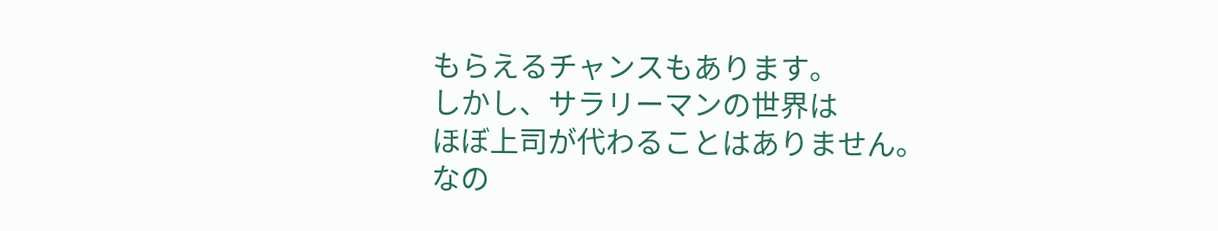もらえるチャンスもあります。
しかし、サラリーマンの世界は
ほぼ上司が代わることはありません。
なの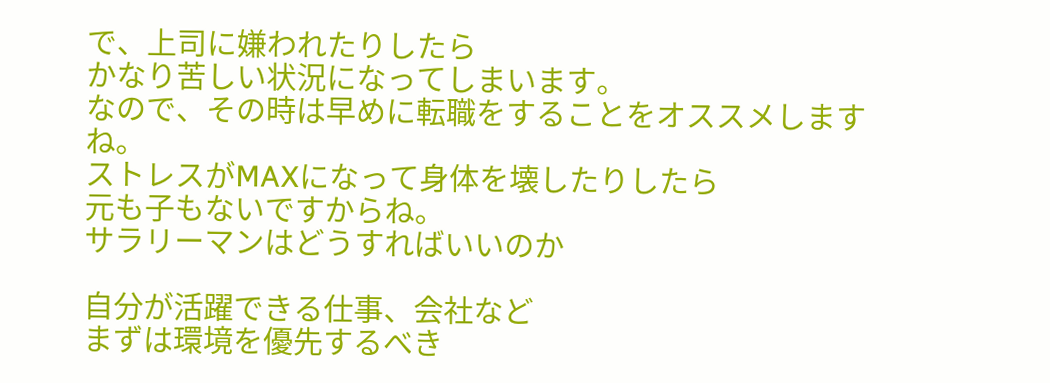で、上司に嫌われたりしたら
かなり苦しい状況になってしまいます。
なので、その時は早めに転職をすることをオススメしますね。
ストレスがMAXになって身体を壊したりしたら
元も子もないですからね。
サラリーマンはどうすればいいのか

自分が活躍できる仕事、会社など
まずは環境を優先するべき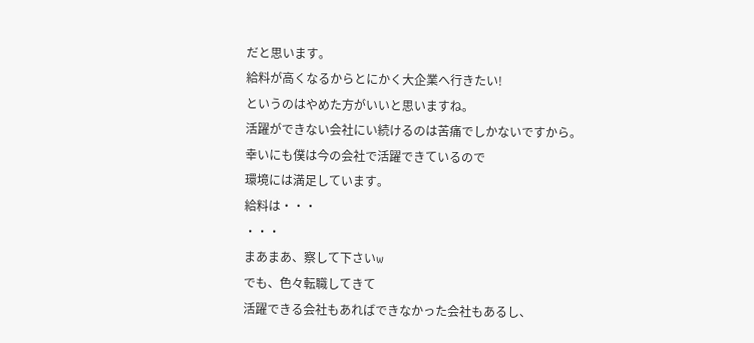だと思います。
給料が高くなるからとにかく大企業へ行きたい!
というのはやめた方がいいと思いますね。
活躍ができない会社にい続けるのは苦痛でしかないですから。
幸いにも僕は今の会社で活躍できているので
環境には満足しています。
給料は・・・
・・・
まあまあ、察して下さいw
でも、色々転職してきて
活躍できる会社もあればできなかった会社もあるし、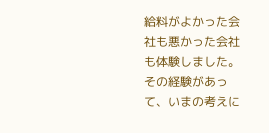給料がよかった会社も悪かった会社も体験しました。
その経験があって、いまの考えに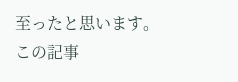至ったと思います。
この記事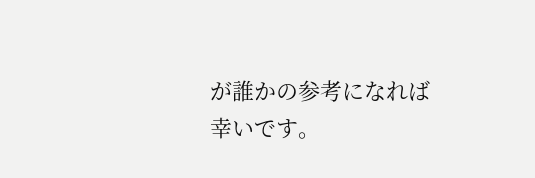が誰かの参考になれば幸いです。